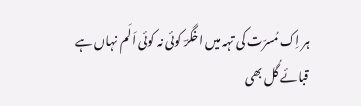ہر اِک مُسرّت کی تہہ میں اخگرؔ کوئی نہ کوئی اَلَم نہاں ہے
قبائے گُل بھی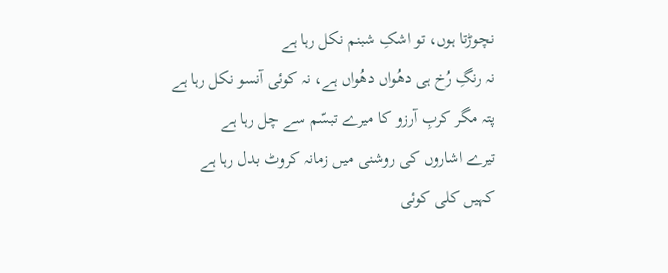نچوڑتا ہوں، تو اشکِ شبنم نکل رہا ہے
نہ رنگِ رُخ ہی دھُواں دھُواں ہے، نہ کوئی آنسو نکل رہا ہے
پتہ مگر کربِ آرزو کا میرے تبسّم سے چل رہا ہے
تیرے اشاروں کی روشنی میں زمانہ کروٹ بدل رہا ہے
کہیں کلی کوئی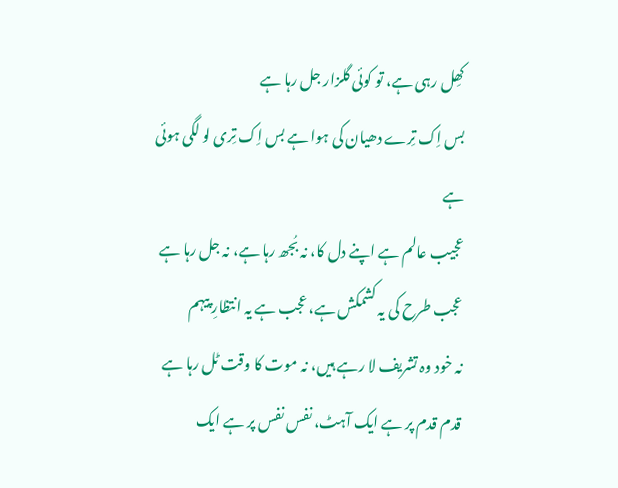کھِل رہی ہے، تو کوئی گلزار جل رہا ہے
بس اِک تِرے دھیان کی ہوا ہے بس اِک تِری لو لگی ہوئی ہے
عجیب عالم ہے اپنے دل کا، نہ بُجھ رہا ہے، نہ جل رہا ہے
عجب طرح کی یہ کشمکش ہے، عجب ہے یہ انتظارِ پیہم
نہ خود وہ تشریف لا رہے ہیں، نہ موت کا وقت ٹل رہا ہے
قدم قدم پر ہے ایک آہٹ، نفس نفس پر ہے ایک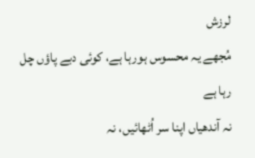لرزش
مُجھے یہ محسوس ہورہا ہے، کوئی دبے پاؤں چل رہا ہے
نہ آندھیاں اپنا سر اُٹھائیں، نہ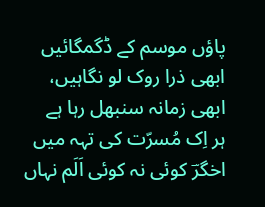پاؤں موسم کے ڈگمگائیں
ابھی ذرا روک لو نگاہیں، ابھی زمانہ سنبھل رہا ہے
ہر اِک مُسرّت کی تہہ میں اخگرؔ کوئی نہ کوئی اَلَم نہاں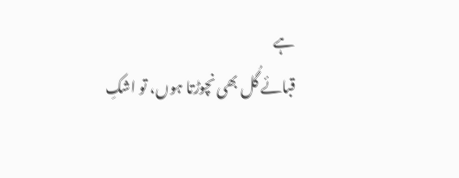ہے
قبائے گُل بھی نچوڑتا ہوں، تو اشکِ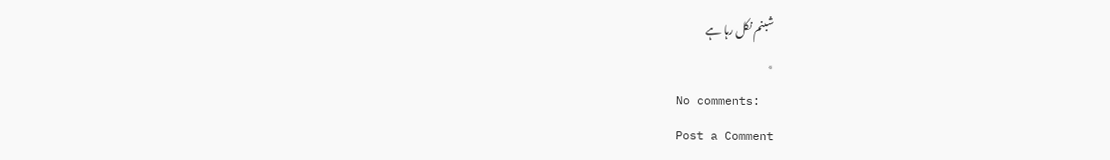شبنم نکل رہا ہے
٭
No comments:
Post a Comment